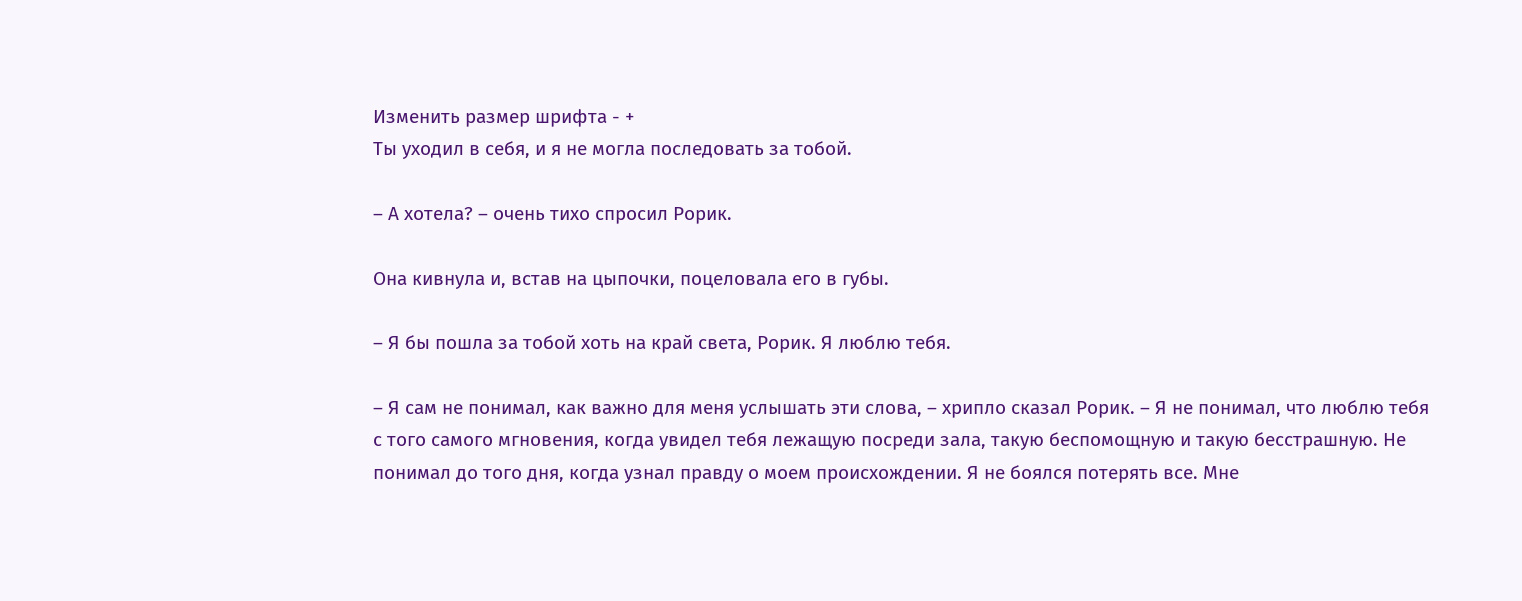Изменить размер шрифта - +
Ты уходил в себя, и я не могла последовать за тобой.

– А хотела? – очень тихо спросил Рорик.

Она кивнула и, встав на цыпочки, поцеловала его в губы.

– Я бы пошла за тобой хоть на край света, Рорик. Я люблю тебя.

– Я сам не понимал, как важно для меня услышать эти слова, – хрипло сказал Рорик. – Я не понимал, что люблю тебя с того самого мгновения, когда увидел тебя лежащую посреди зала, такую беспомощную и такую бесстрашную. Не понимал до того дня, когда узнал правду о моем происхождении. Я не боялся потерять все. Мне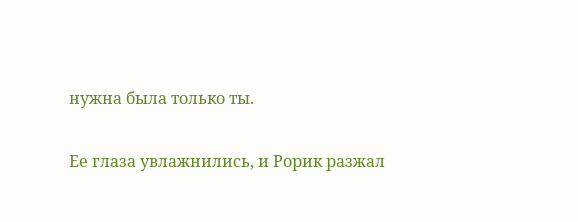нужна была только ты.

Ее глаза увлажнились, и Рорик разжал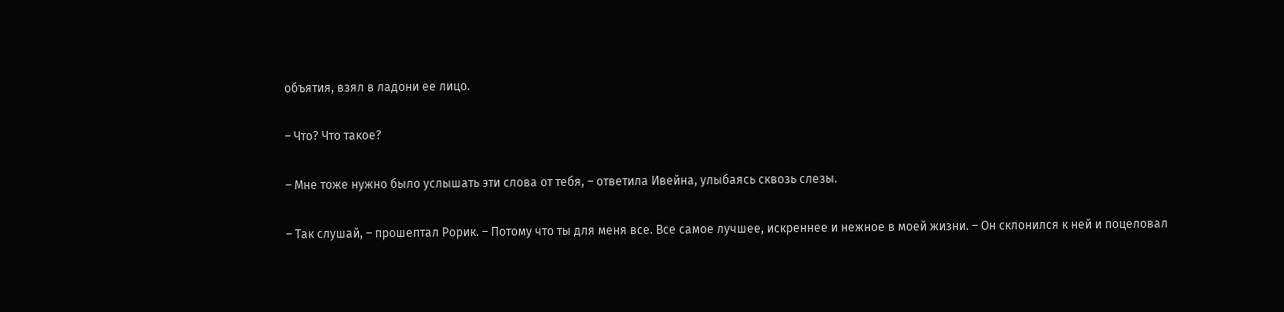объятия, взял в ладони ее лицо.

– Что? Что такое?

– Мне тоже нужно было услышать эти слова от тебя, – ответила Ивейна, улыбаясь сквозь слезы.

– Так слушай, – прошептал Рорик. – Потому что ты для меня все. Все самое лучшее, искреннее и нежное в моей жизни. – Он склонился к ней и поцеловал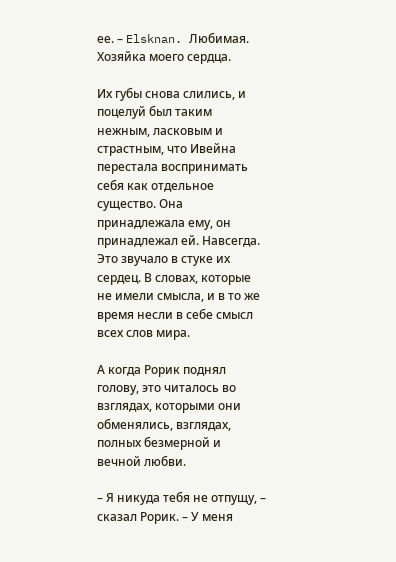ее. – Elsknan. Любимая. Хозяйка моего сердца.

Их губы снова слились, и поцелуй был таким нежным, ласковым и страстным, что Ивейна перестала воспринимать себя как отдельное существо. Она принадлежала ему, он принадлежал ей. Навсегда. Это звучало в стуке их сердец. В словах, которые не имели смысла, и в то же время несли в себе смысл всех слов мира.

А когда Рорик поднял голову, это читалось во взглядах, которыми они обменялись, взглядах, полных безмерной и вечной любви.

– Я никуда тебя не отпущу, – сказал Рорик. – У меня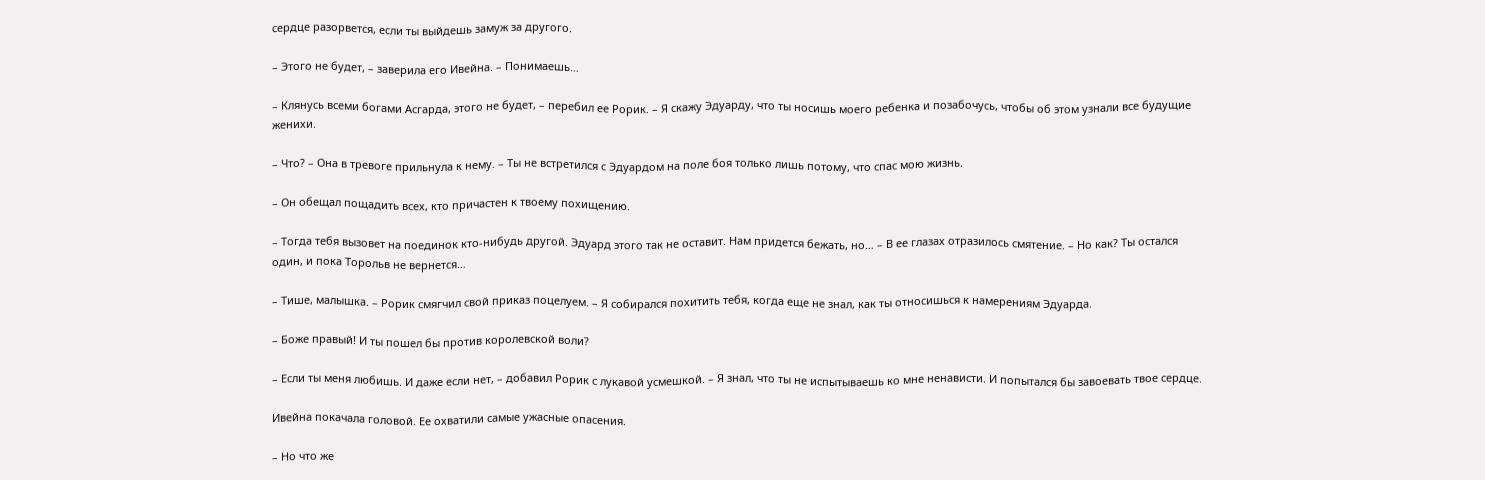сердце разорвется, если ты выйдешь замуж за другого.

– Этого не будет, – заверила его Ивейна. – Понимаешь…

– Клянусь всеми богами Асгарда, этого не будет, – перебил ее Рорик. – Я скажу Эдуарду, что ты носишь моего ребенка и позабочусь, чтобы об этом узнали все будущие женихи.

– Что? – Она в тревоге прильнула к нему. – Ты не встретился с Эдуардом на поле боя только лишь потому, что спас мою жизнь.

– Он обещал пощадить всех, кто причастен к твоему похищению.

– Тогда тебя вызовет на поединок кто-нибудь другой. Эдуард этого так не оставит. Нам придется бежать, но… – В ее глазах отразилось смятение. – Но как? Ты остался один, и пока Торольв не вернется…

– Тише, малышка. – Рорик смягчил свой приказ поцелуем. – Я собирался похитить тебя, когда еще не знал, как ты относишься к намерениям Эдуарда.

– Боже правый! И ты пошел бы против королевской воли?

– Если ты меня любишь. И даже если нет, – добавил Рорик с лукавой усмешкой. – Я знал, что ты не испытываешь ко мне ненависти. И попытался бы завоевать твое сердце.

Ивейна покачала головой. Ее охватили самые ужасные опасения.

– Но что же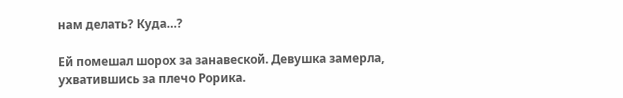нам делать? Куда…?

Ей помешал шорох за занавеской. Девушка замерла, ухватившись за плечо Рорика.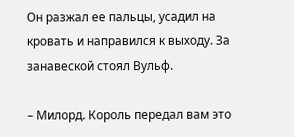Он разжал ее пальцы, усадил на кровать и направился к выходу. За занавеской стоял Вульф.

– Милорд. Король передал вам это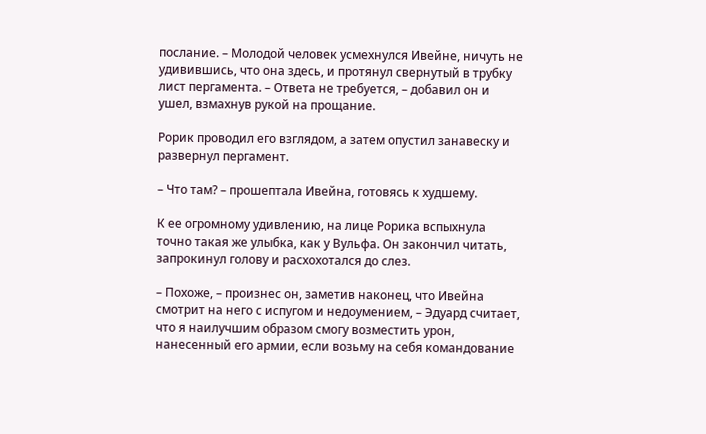послание. – Молодой человек усмехнулся Ивейне, ничуть не удивившись, что она здесь, и протянул свернутый в трубку лист пергамента. – Ответа не требуется, – добавил он и ушел, взмахнув рукой на прощание.

Рорик проводил его взглядом, а затем опустил занавеску и развернул пергамент.

– Что там? – прошептала Ивейна, готовясь к худшему.

К ее огромному удивлению, на лице Рорика вспыхнула точно такая же улыбка, как у Вульфа. Он закончил читать, запрокинул голову и расхохотался до слез.

– Похоже, – произнес он, заметив наконец, что Ивейна смотрит на него с испугом и недоумением, – Эдуард считает, что я наилучшим образом смогу возместить урон, нанесенный его армии, если возьму на себя командование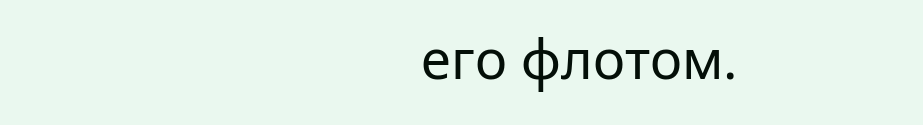его флотом.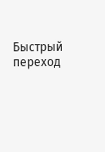Быстрый переход